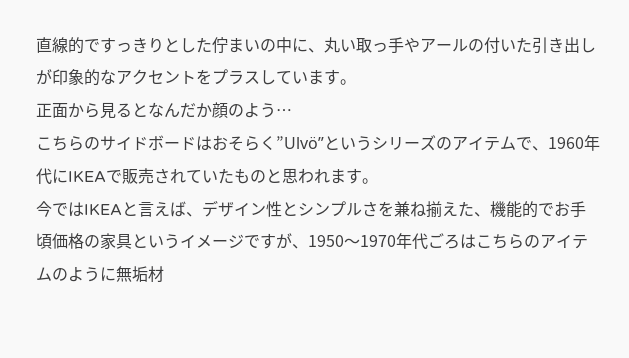直線的ですっきりとした佇まいの中に、丸い取っ手やアールの付いた引き出しが印象的なアクセントをプラスしています。
正面から見るとなんだか顔のよう…
こちらのサイドボードはおそらく”Ulvö”というシリーズのアイテムで、1960年代にIKEAで販売されていたものと思われます。
今ではIKEAと言えば、デザイン性とシンプルさを兼ね揃えた、機能的でお手頃価格の家具というイメージですが、1950〜1970年代ごろはこちらのアイテムのように無垢材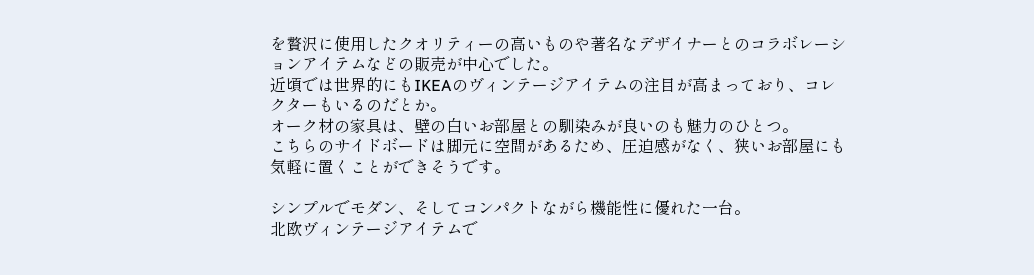を贅沢に使用したクオリティーの高いものや著名なデザイナーとのコラボレーションアイテムなどの販売が中心でした。
近頃では世界的にもIKEAのヴィンテージアイテムの注目が高まっており、コレクターもいるのだとか。
オーク材の家具は、壁の白いお部屋との馴染みが良いのも魅力のひとつ。
こちらのサイドボードは脚元に空間があるため、圧迫感がなく、狭いお部屋にも気軽に置くことができそうです。

シンプルでモダン、そしてコンパクトながら機能性に優れた一台。
北欧ヴィンテージアイテムで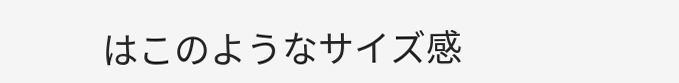はこのようなサイズ感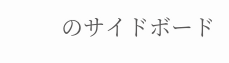のサイドボード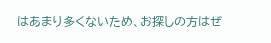はあまり多くないため、お探しの方はぜ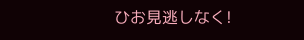ひお見逃しなく!